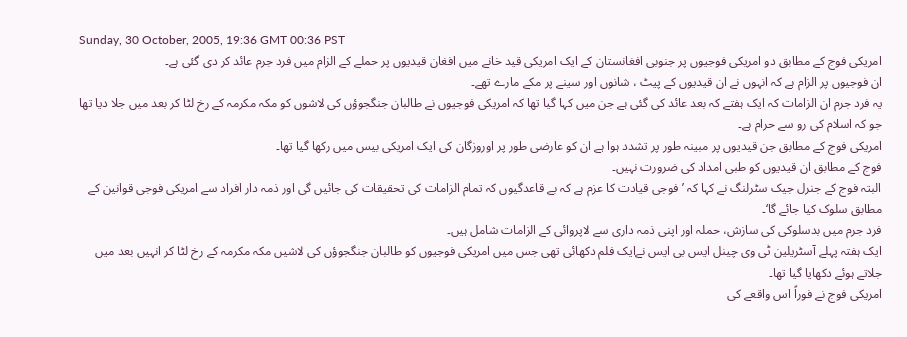Sunday, 30 October, 2005, 19:36 GMT 00:36 PST
امریکی فوج کے مطابق دو امریکی فوجیوں پر جنوبی افغانستان کے ایک امریکی قید خانے میں افغان قیدیوں پر حملے کے الزام میں فرد جرم عائد کر دی گئی ہے۔
ان فوجیوں پر الزام ہے کہ انہوں نے ان قیدیوں کے پیٹ ، شانوں اور سینے پر مکے مارے تھے۔
یہ فرد جرم ان الزامات کہ ایک ہفتے کہ بعد عائد کی گئی ہے جن میں کہا گیا تھا کہ امریکی فوجیوں نے طالبان جنگجوؤں کی لاشوں کو مکہ مکرمہ کے رخ لٹا کر بعد میں جلا دیا تھا جو کہ اسلام کی رو سے حرام ہے۔
امریکی فوج کے مطابق جن قیدیوں پر مبینہ طور پر تشدد ہوا ہے ان کو عارضی طور پر اوروزگان کی ایک امریکی بیس میں رکھا گیا تھا۔
فوج کے مطابق ان قیدیوں کو طبی امداد کی ضرورت نہیں۔
البتہ فوج کے جنرل جیک سٹرلنگ نے کہا کہ ’ فوجی قیادت کا عزم ہے کہ بے قاعدگیوں کہ تمام الزامات کی تحقیقات کی جائیں گی اور ذمہ دار افراد سے امریکی فوجی قوانین کے مطابق سلوک کیا جائے گا‘۔
فرد جرم میں بدسلوکی کی سازش، حملہ اور اپنی ذمہ داری سے لاپروائی کے الزامات شامل ہیں۔
ایک ہفتہ پہلے آسٹریلین ٹی وی چینل ایس بی ایس نےایک فلم دکھائی تھی جس میں امریکی فوجیوں کو طالبان جنگجوؤں کی لاشیں مکہ مکرمہ کے رخ لٹا کر انہیں بعد میں جلاتے ہوئے دکھایا گیا تھا۔
امریکی فوج نے فوراً اس واقعے کی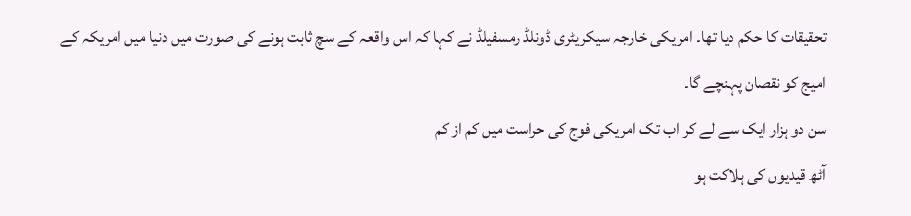تحقیقات کا حکم دیا تھا۔ امریکی خارجہ سیکریٹری ڈونلڈ رمسفیلڈ نے کہا کہ اس واقعہ کے سچ ثابت ہونے کی صورت میں دنیا میں امریکہ کے امیج کو نقصان پہنچے گا۔
سن دو ہزار ایک سے لے کر اب تک امریکی فوج کی حراست میں کم از کم
آٹھ قیدیوں کی ہلاکت ہو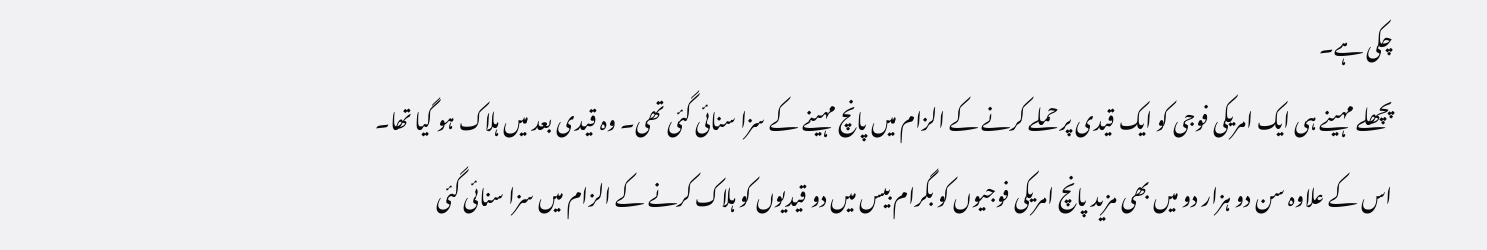چکی ہے۔
پچھلے مہینے ہی ایک امریکی فوجی کو ایک قیدی پر حملے کرنے کے الزام میں پانچ مہینے کے سزا سنائی گئی تھی۔ وہ قیدی بعد میں ہلاک ہو گیا تھا۔
اس کے علاوہ سن دو ہزار دو میں بھی مزید پانچ امریکی فوجیوں کو بگرام بیس میں دو قیدیوں کو ہلاک کرنے کے الزام میں سزا سنائی گئی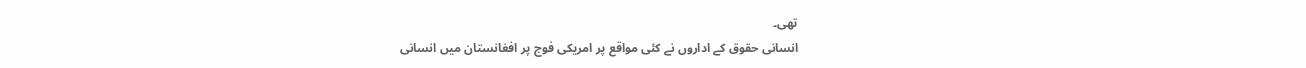تھی۔
انسانی حقوق کے اداروں نے کئی مواقع پر امریکی فوج پر افغانستان میں انسانی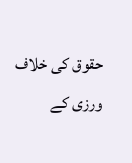حقوق کی خلاف ورزی کے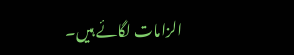الزامات لگائے ہیں۔